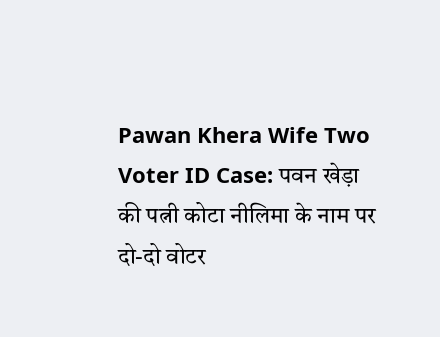Pawan Khera Wife Two Voter ID Case: पवन खेड़ा की पत्नी कोटा नीलिमा के नाम पर दो-दो वोटर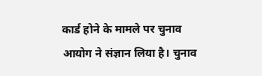कार्ड होने के मामले पर चुनाव आयोग ने संज्ञान लिया है। चुनाव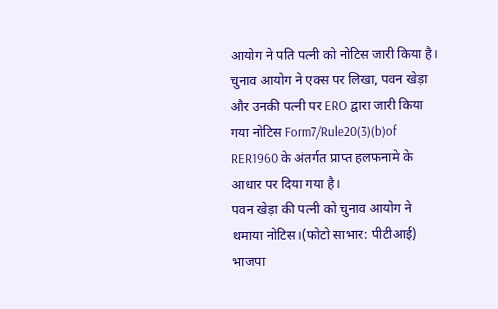आयोग ने पति पत्नी को नोटिस जारी किया है। चुनाव आयोग ने एक्स पर लिखा, पवन खेड़ा और उनकी पत्नी पर ERO द्वारा जारी किया गया नोटिस Form7/Rule20(3)(b)of RER1960 के अंतर्गत प्राप्त हलफनामे के आधार पर दिया गया है।
पवन खेड़ा की पत्नी को चुनाव आयोग ने थमाया नोटिस।(फोटो साभार: पीटीआई)
भाजपा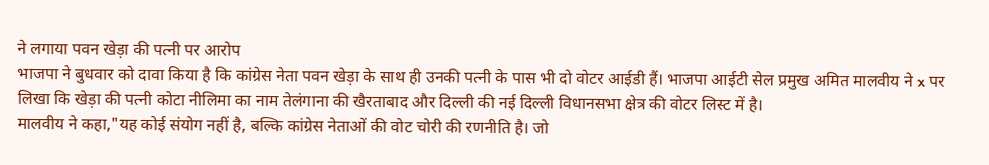ने लगाया पवन खेड़ा की पत्नी पर आरोप
भाजपा ने बुधवार को दावा किया है कि कांग्रेस नेता पवन खेड़ा के साथ ही उनकी पत्नी के पास भी दो वोटर आईडी हैं। भाजपा आईटी सेल प्रमुख अमित मालवीय ने x पर लिखा कि खेड़ा की पत्नी कोटा नीलिमा का नाम तेलंगाना की खैरताबाद और दिल्ली की नई दिल्ली विधानसभा क्षेत्र की वोटर लिस्ट में है।
मालवीय ने कहा,"यह कोई संयोग नहीं है, बल्कि कांग्रेस नेताओं की वोट चोरी की रणनीति है। जो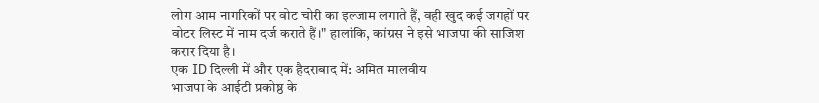लोग आम नागरिकों पर वोट चोरी का इल्जाम लगाते हैं, वही खुद कई जगहों पर वोटर लिस्ट में नाम दर्ज कराते हैं।" हालांकि, कांग्रस ने इसे भाजपा की साजिश करार दिया है।
एक ID दिल्ली में और एक हैदराबाद में: अमित मालवीय
भाजपा के आईटी प्रकोष्ठ के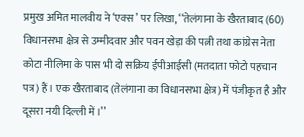प्रमुख अमित मालवीय ने ‘एक्स’ पर लिखा, ‘‘तेलंगाना के खैरताबाद (60) विधानसभा क्षेत्र से उम्मीदवार और पवन खेड़ा की पत्नी तथा कांग्रेस नेता कोटा नीलिमा के पास भी दो सक्रिय ईपीआईसी (मतदाता फोटो पहचान पत्र) हैं। एक खैरताबाद (तेलंगाना का विधानसभा क्षेत्र) में पंजीकृत है और दूसरा नयी दिल्ली में।’’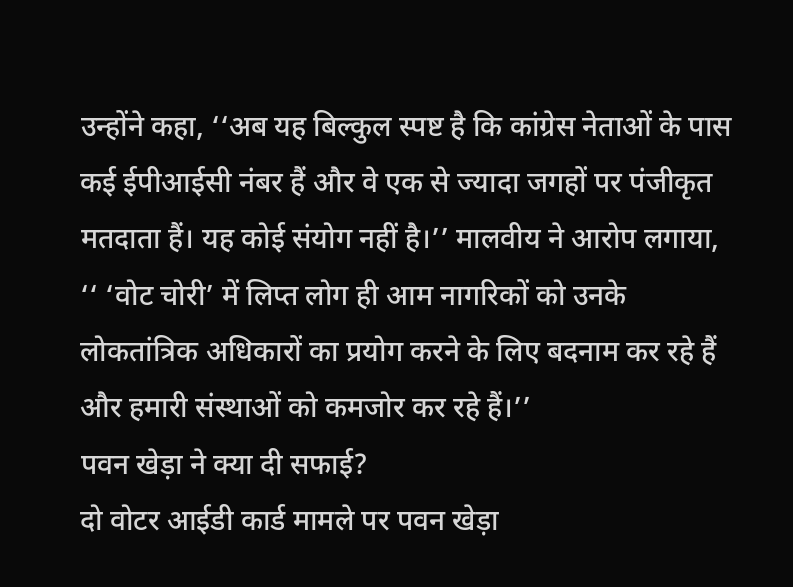उन्होंने कहा, ‘‘अब यह बिल्कुल स्पष्ट है कि कांग्रेस नेताओं के पास कई ईपीआईसी नंबर हैं और वे एक से ज्यादा जगहों पर पंजीकृत मतदाता हैं। यह कोई संयोग नहीं है।’’ मालवीय ने आरोप लगाया, ‘‘ ‘वोट चोरी’ में लिप्त लोग ही आम नागरिकों को उनके लोकतांत्रिक अधिकारों का प्रयोग करने के लिए बदनाम कर रहे हैं और हमारी संस्थाओं को कमजोर कर रहे हैं।’’
पवन खेड़ा ने क्या दी सफाई?
दो वोटर आईडी कार्ड मामले पर पवन खेड़ा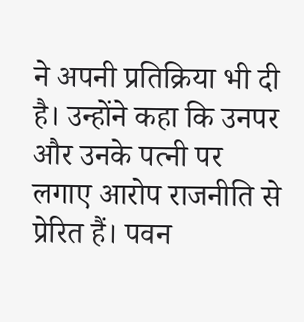ने अपनी प्रतिक्रिया भी दी है। उन्होंने कहा कि उनपर और उनके पत्नी पर लगाए आरोप राजनीति से प्रेरित हैं। पवन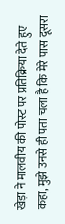खेड़ा ने मालवीय की पोस्ट पर प्रतिक्रिया देते हुए कहा, मुझे उनसे ही पता चला है कि मेरे पास दूसरा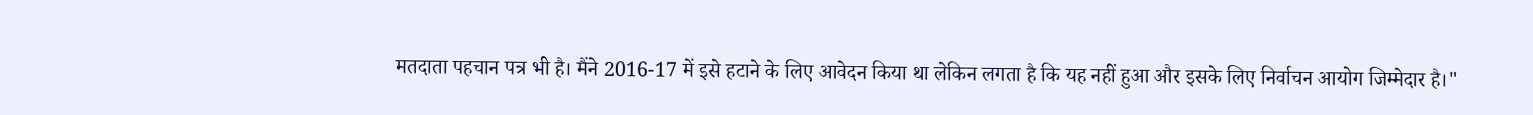मतदाता पहचान पत्र भी है। मैंने 2016-17 में इसे हटाने के लिए आवेदन किया था लेकिन लगता है कि यह नहीं हुआ और इसके लिए निर्वाचन आयोग जिम्मेदार है।"